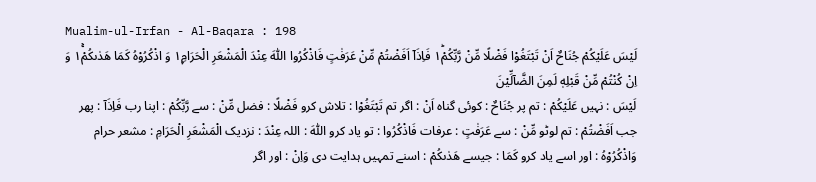Mualim-ul-Irfan - Al-Baqara : 198
لَیْسَ عَلَیْكُمْ جُنَاحٌ اَنْ تَبْتَغُوْا فَضْلًا مِّنْ رَّبِّكُمْ١ؕ فَاِذَاۤ اَفَضْتُمْ مِّنْ عَرَفٰتٍ فَاذْكُرُوا اللّٰهَ عِنْدَ الْمَشْعَرِ الْحَرَامِ١۪ وَ اذْكُرُوْهُ كَمَا هَدٰىكُمْ١ۚ وَ اِنْ كُنْتُمْ مِّنْ قَبْلِهٖ لَمِنَ الضَّآلِّیْنَ
لَيْسَ : نہیں عَلَيْكُمْ : تم پر جُنَاحٌ : کوئی گناہ اَنْ : اگر تم تَبْتَغُوْا : تلاش کرو فَضْلًا : فضل مِّنْ : سے رَّبِّكُمْ : اپنا رب فَاِذَآ : پھر جب اَفَضْتُمْ : تم لوٹو مِّنْ : سے عَرَفٰتٍ : عرفات فَاذْكُرُوا : تو یاد کرو اللّٰهَ : اللہ عِنْدَ : نزدیک الْمَشْعَرِ الْحَرَامِ : مشعر حرام وَاذْكُرُوْهُ : اور اسے یاد کرو كَمَا : جیسے ھَدٰىكُمْ : اسنے تمہیں ہدایت دی وَاِنْ : اور اگر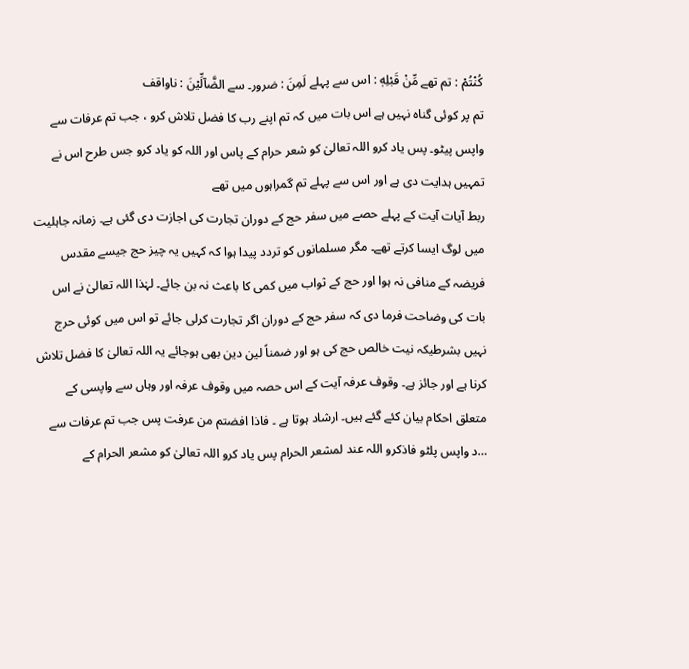كُنْتُمْ : تم تھے مِّنْ قَبْلِهٖ : اس سے پہلے لَمِنَ : ضرور۔ سے الضَّآلِّيْنَ : ناواقف
تم پر کوئی گناہ نہیں ہے اس بات میں کہ تم اپنے رب کا فضل تلاش کرو ، جب تم عرفات سے واپس پیٹو۔ پس یاد کرو اللہ تعالیٰ کو شعر حرام کے پاس اور اللہ کو یاد کرو جس طرح اس نے تمہیں ہدایت دی ہے اور اس سے پہلے تم گمراہوں میں تھے
ربط آیات آیت کے پہلے حصے میں سفر حج کے دوران تجارت کی اجازت دی گئی ہے۔ زمانہ جاہلیت میں لوگ ایسا کرتے تھے۔ مگر مسلمانوں کو تردد پیدا ہوا کہ کہیں یہ چیز حج جیسے مقدس فریضہ کے منافی نہ ہوا اور حج کے ثواب میں کمی کا باعث نہ بن جائے۔ لہٰذا اللہ تعالیٰ نے اس بات کی وضاحت فرما دی کہ سفر حج کے دوران اگر تجارت کرلی جائے تو اس میں کوئی حرج نہیں بشرطیکہ نیت خالص حج کی ہو اور ضمناً لین دین بھی ہوجائے یہ اللہ تعالیٰ کا فضل تلاش کرنا ہے اور جائز ہے۔ وقوف عرفہ آیت کے اس حصہ میں وقوف عرفہ اور وہاں سے واپسی کے متعلق احکام بیان کئے گئے ہیں۔ ارشاد ہوتا ہے ۔ فاذا افضتم من عرفت پس جب تم عرفات سے …د واپس پلٹو فاذکرو اللہ عند لمشعر الحرام پس یاد کرو اللہ تعالیٰ کو مشعر الحرام کے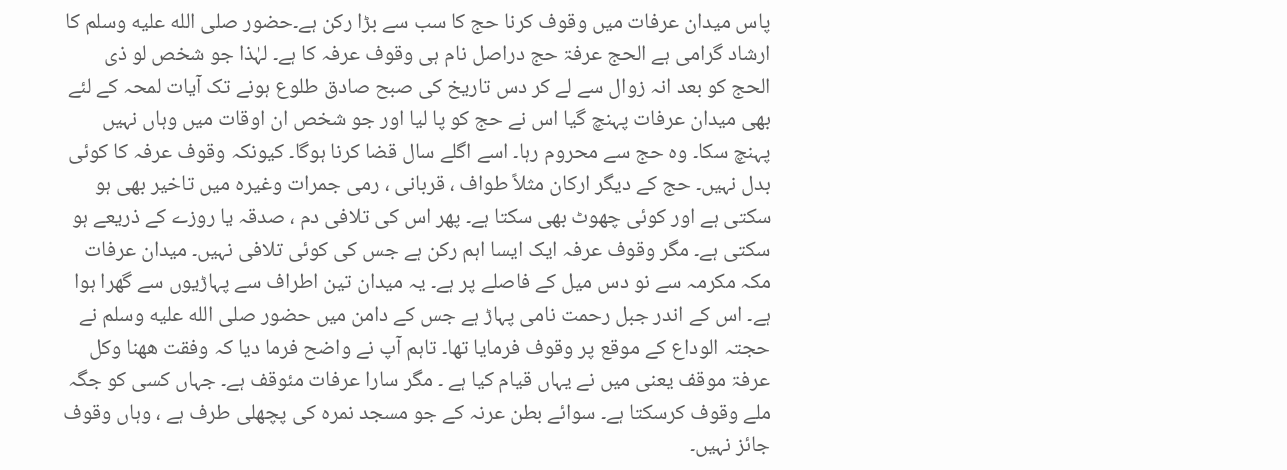پاس میدان عرفات میں وقوف کرنا حج کا سب سے بڑا رکن ہے۔حضور صلى الله عليه وسلم کا ارشاد گرامی ہے الحج عرفۃ حج دراصل نام ہی وقوف عرفہ کا ہے۔ لہٰذا جو شخص لو ذی الحج کو بعد انہ زوال سے لے کر دس تاریخ کی صبح صادق طلوع ہونے تک آیات لمحہ کے لئے بھی میدان عرفات پہنچ گیا اس نے حج کو پا لیا اور جو شخص ان اوقات میں وہاں نہیں پہنچ سکا۔ وہ حج سے محروم رہا۔ اسے اگلے سال قضا کرنا ہوگا۔ کیونکہ وقوف عرفہ کا کوئی بدل نہیں۔ حج کے دیگر ارکان مثلاً طواف ، قربانی ، رمی جمرات وغیرہ میں تاخیر بھی ہو سکتی ہے اور کوئی چھوٹ بھی سکتا ہے۔ پھر اس کی تلافی دم ، صدقہ یا روزے کے ذریعے ہو سکتی ہے۔ مگر وقوف عرفہ ایک ایسا اہم رکن ہے جس کی کوئی تلافی نہیں۔ میدان عرفات مکہ مکرمہ سے نو دس میل کے فاصلے پر ہے۔ یہ میدان تین اطراف سے پہاڑیوں سے گھرا ہوا ہے۔ اس کے اندر جبل رحمت نامی پہاڑ ہے جس کے دامن میں حضور صلى الله عليه وسلم نے حجتہ الوداع کے موقع پر وقوف فرمایا تھا۔ تاہم آپ نے واضح فرما دیا کہ وفقت ھھنا وکل عرفۃ موقف یعنی میں نے یہاں قیام کیا ہے ۔ مگر سارا عرفات مئوقف ہے۔ جہاں کسی کو جگہ ملے وقوف کرسکتا ہے۔ سوائے بطن عرنہ کے جو مسجد نمرہ کی پچھلی طرف ہے ، وہاں وقوف جائز نہیں۔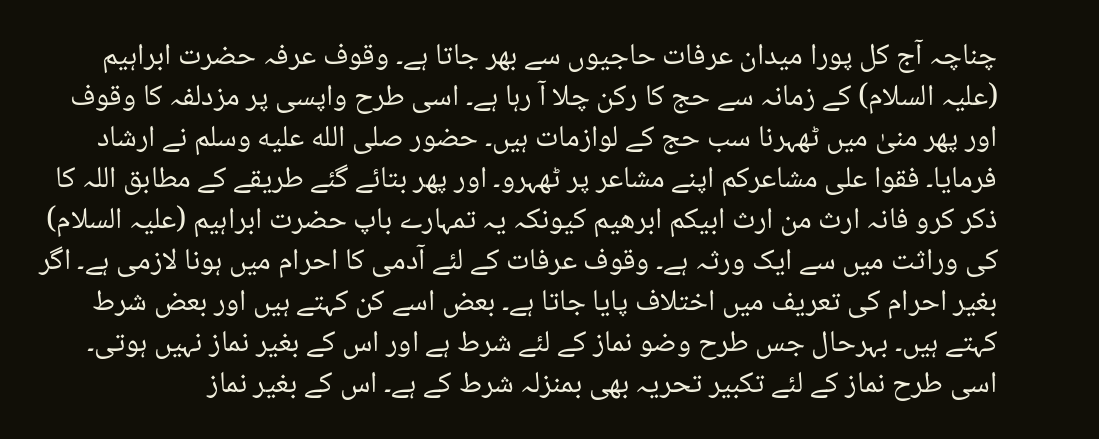چناچہ آج کل پورا میدان عرفات حاجیوں سے بھر جاتا ہے۔ وقوف عرفہ حضرت ابراہیم (علیہ السلام) کے زمانہ سے حج کا رکن چلا آ رہا ہے۔ اسی طرح واپسی پر مزدلفہ کا وقوف اور پھر منیٰ میں ٹھہرنا سب حج کے لوازمات ہیں۔ حضور صلى الله عليه وسلم نے ارشاد فرمایا۔ فقوا علی مشاعرکم اپنے مشاعر پر ٹھہرو۔ اور پھر بتائے گئے طریقے کے مطابق اللہ کا ذکر کرو فانہ ارث من ارث ابیکم ابرھیم کیونکہ یہ تمہارے باپ حضرت ابراہیم (علیہ السلام) کی وراثت میں سے ایک ورثہ ہے۔ وقوف عرفات کے لئے آدمی کا احرام میں ہونا لازمی ہے۔ اگر بغیر احرام کی تعریف میں اختلاف پایا جاتا ہے۔ بعض اسے کن کہتے ہیں اور بعض شرط کہتے ہیں۔ بہرحال جس طرح وضو نماز کے لئے شرط ہے اور اس کے بغیر نماز نہیں ہوتی۔ اسی طرح نماز کے لئے تکبیر تحریہ بھی بمنزلہ شرط کے ہے۔ اس کے بغیر نماز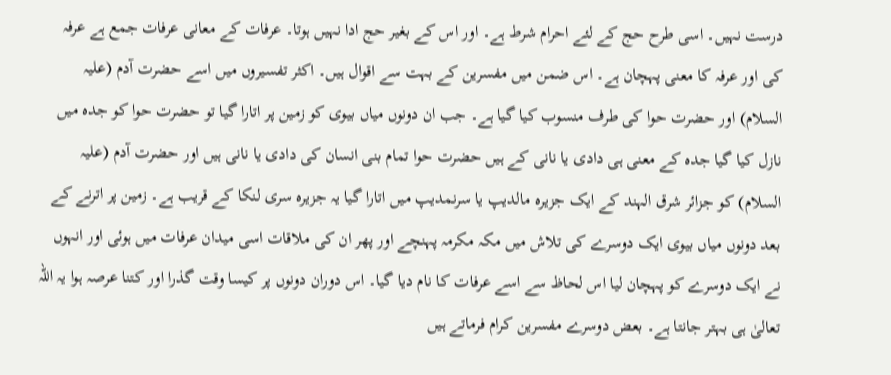درست نہیں۔ اسی طرح حج کے لئے احرام شرط ہے۔ اور اس کے بغیر حج ادا نہیں ہوتا۔ عرفات کے معانی عرفات جمع ہے عرفہ کی اور عرفہ کا معنی پہچان ہے۔ اس ضمن میں مفسرین کے بہت سے اقوال ہیں۔ اکثر تفسیروں میں اسے حضرت آدم (علیہ السلام) اور حضرت حوا کی طرف منسوب کیا گیا ہے۔ جب ان دونوں میاں بیوی کو زمین پر اتارا گیا تو حضرت حوا کو جدہ میں نازل کیا گیا جدہ کے معنی ہی دادی یا نانی کے ہیں حضرت حوا تمام بنی انسان کی دادی یا نانی ہیں اور حضرت آدم (علیہ السلام) کو جزائر شرق الہند کے ایک جزیرہ مالدیپ یا سرنمدیپ میں اتارا گیا یہ جزیرہ سری لنکا کے قریب ہے۔ زمین پر اترنے کے بعد دونوں میاں بیوی ایک دوسرے کی تلاش میں مکہ مکرمہ پہنچے اور پھر ان کی ملاقات اسی میدان عرفات میں ہوئی اور انہوں نے ایک دوسرے کو پہچان لیا اس لحاظ سے اسے عرفات کا نام دیا گیا۔ اس دوران دونوں پر کیسا وقت گذرا اور کتنا عرصہ ہوا یہ اللہ تعالیٰ ہی بہتر جانتا ہے۔ بعض دوسرے مفسرین کرام فرماتے ہیں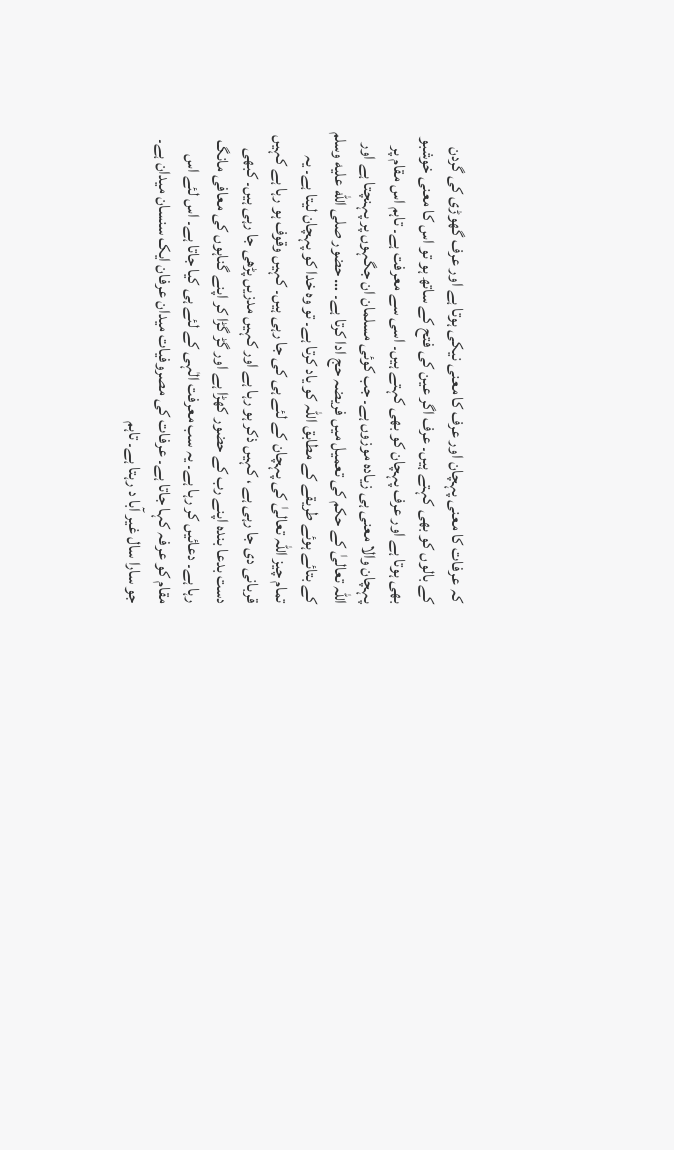کہ عرفات کا معنی پہچان اور عرف کا معنی نیکی ہوتا ہے اور عرف گھوڑی کی گردن کے بالوں کو بھی کہتے ہیں۔ عرف اگر عین کی فتح کے ساتھ ہو تو اس کا معنی خوشبو بھی ہوتا ہے اور عرف پہچان کو بھی کہتے ہیں۔ اسی سے معرفت ہے۔ تاہم اس مقام پر پہچان والا معنی ہی زیادہ موزوں ہے۔ جب کوئی مسلمان ان جگہوں پر پہنچتا ہے اور اللہ تعالیٰ کے حکم کی تعمیل میں فریضہ حج ادا کرتا ہے۔ … حضور صلى الله عليه وسلم کے بتائے ہوئے طریقے کے مطابق اللہ کو یاد کرتا ہے۔ تو وہ خدا کو پہچان لیتا ہے۔ یہ تمام چیز اللہ تعالیٰ کی پہچان کے لئے ہی کی جا رہی ہیں۔ کہیں وقوف ہو رہا ہے کہیں قربانی دی جا رہی ہے ، کہیں ذکر ہو رہا ہے اور کہیں مدزیں پڑھی جا رہی ہیں۔ کبھی دست بدعا بندہ اپنے رب کے حضور کھڑا ہے اور گڑ گڑا کر اپنے گناہوں کی معافی مانگ رہا ہے۔ دعائیں کر رہا ہے۔ یہ سب معرفت الٰہی کے لئے ہی کیا جاتا ہے۔ اس لئے اس مقام کو عرفہ کہا جاتا ہے۔ عرفات کی مصروفیات میدان عرفان ایک سنسان میدان ہے۔ جو سارا سال غیر آبا د رہتا ہے۔ تاہم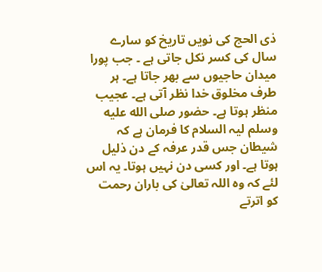ذی الحج کی نویں تاریخ کو سارے سال کی کسر نکل جاتی ہے ۔ جب پورا میدان حاجیوں سے بھر جاتا ہے۔ ہر طرف مخلوق خدا نظر آتی ہے۔ عجیب منظر ہوتا ہے۔ حضور صلى الله عليه وسلم لیہ السلام کا فرمان ہے کہ شیطان جس قدر عرفہ کے دن ذلیل ہوتا ہے۔ اور کسی دن نہیں ہوتا۔ یہ اس لئے کہ وہ اللہ تعالیٰ کی باران رحمت کو اترتے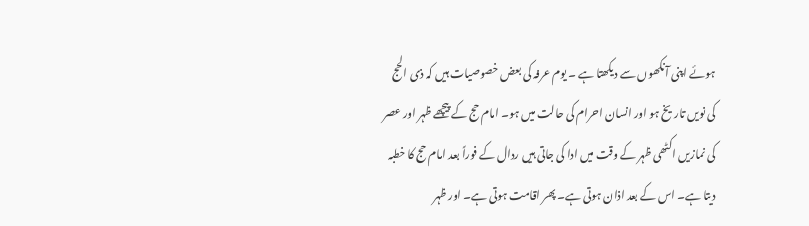ہوئے اپنی آنکھوں سے دیکھتا ہے ۔ یوم عرفہ کی بعض خصوصیات ہیں کہ ذی الحج کی نویں تاریخ ہو اور انسان احرام کی حالت میں ہو۔ امام حج کے پیچھے ظہر اور عصر کی نمازیں اکٹھی ظہر کے وقت میں ادا کی جاتی ہیں ردال کے فوراً بعد امام حج کا خطبہ دیتا ہے۔ اس کے بعد اذان ہوتی ہے۔ پھر اقامت ہوتی ہے۔ اور ظہر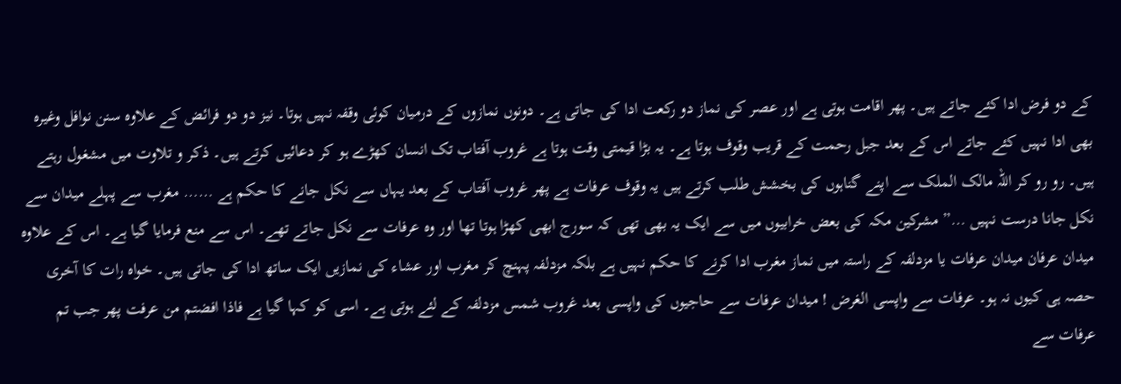کے دو فرض ادا کئے جاتے ہیں۔ پھر اقامت ہوتی ہے اور عصر کی نماز دو رکعت ادا کی جاتی ہے۔ دونوں نمازوں کے درمیان کوئی وقفہ نہیں ہوتا۔ نیز دو دو فرائض کے علاوہ سنن نوافل وغیرہ بھی ادا نہیں کئے جاتے اس کے بعد جبل رحمت کے قریب وقوف ہوتا ہے۔ یہ بڑا قیمتی وقت ہوتا ہے غروب آفتاب تک انسان کھڑے ہو کر دعائیں کرتے ہیں۔ ذکر و تلاوت میں مشغول رہتے ہیں۔ رو رو کر اللہ مالک الملک سے اپنے گناہوں کی بخشش طلب کرتے ہیں یہ وقوف عرفات ہے پھر غروب آفتاب کے بعد یہاں سے نکل جانے کا حکم ہے …… مغرب سے پہلے میدان سے نکل جانا درست نہیں …” مشرکین مکہ کی بعض خرابیوں میں سے ایک یہ بھی تھی کہ سورج ابھی کھڑا ہوتا تھا اور وہ عرفات سے نکل جاتے تھے۔ اس سے منع فرمایا گیا ہے۔ اس کے علاوہ میدان عرفان میدان عرفات یا مزدلفہ کے راستہ میں نماز مغرب ادا کرنے کا حکم نہیں ہے بلکہ مزدلفہ پہنچ کر مغرب اور عشاء کی نمازیں ایک ساتھ ادا کی جاتی ہیں۔ خواہ رات کا آخری حصہ ہی کیوں نہ ہو۔ عرفات سے واپسی الغرض ! میدان عرفات سے حاجیوں کی واپسی بعد غروب شمس مزدلفہ کے لئے ہوتی ہے۔ اسی کو کہا گیا ہے فاذا افضتم من عرفت پھر جب تم عرفات سے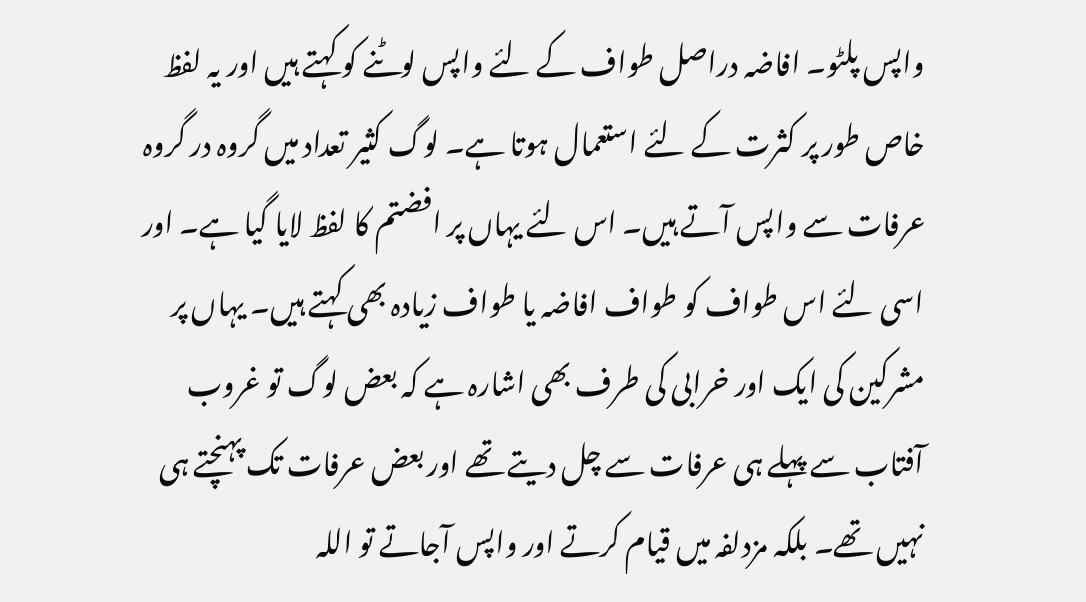واپس پلٹو۔ افاضہ دراصل طواف کے لئے واپس لوٹنے کو کہتے ہیں اور یہ لفظ خاص طور پر کثرت کے لئے استعمال ہوتا ہے۔ لوگ کثیر تعداد میں گروہ در گروہ عرفات سے واپس آتے ہیں۔ اس لئے یہاں پر افضتم کا لفظ لایا گیا ہے۔ اور اسی لئے اس طواف کو طواف افاضہ یا طواف زیادہ بھی کہتے ہیں۔ یہاں پر مشرکین کی ایک اور خرابی کی طرف بھی اشارہ ہے کہ بعض لوگ تو غروب آفتاب سے پہلے ہی عرفات سے چل دیتے تھے اور بعض عرفات تک پہنچتے ہی نہیں تھے۔ بلکہ مزدلفہ میں قیام کرتے اور واپس آجاتے تو اللہ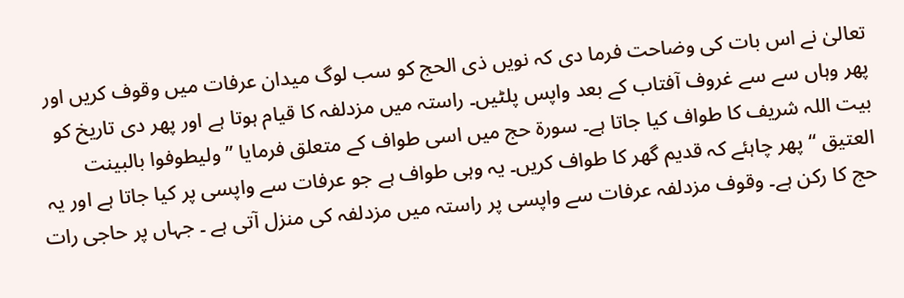تعالیٰ نے اس بات کی وضاحت فرما دی کہ نویں ذی الحج کو سب لوگ میدان عرفات میں وقوف کریں اور پھر وہاں سے سے غروف آفتاب کے بعد واپس پلٹیں۔ راستہ میں مزدلفہ کا قیام ہوتا ہے اور پھر دی تاریخ کو بیت اللہ شریف کا طواف کیا جاتا ہے۔ سورة حج میں اسی طواف کے متعلق فرمایا ” ولیطوفوا بالبینت العتیق “ پھر چاہئے کہ قدیم گھر کا طواف کریں۔ یہ وہی طواف ہے جو عرفات سے واپسی پر کیا جاتا ہے اور یہ حج کا رکن ہے۔ وقوف مزدلفہ عرفات سے واپسی پر راستہ میں مزدلفہ کی منزل آتی ہے ۔ جہاں پر حاجی رات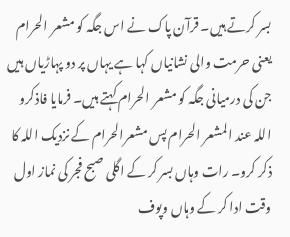بسر کرتے ہیں۔ قرآن پاک نے اس جگہ کو مشعر الحرام یعنی حرمت والی نشانیاں کہا ہے یہاں پر دو پہاڑیاں ہیں جن کی درمیانی جگہ کو مشعر الحرام کہتے ہیں۔ فرمایا فاذکرو اللہ عند المشعر الحرام پس مشعرالحرام کے نزدیک اللہ کا ذکر کرو۔ رات وہاں بسر کر کے اگلی صبح فجر کی نماز اول وقت ادا کر کے وہاں وپوف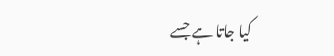کیا جاتا ہے جسے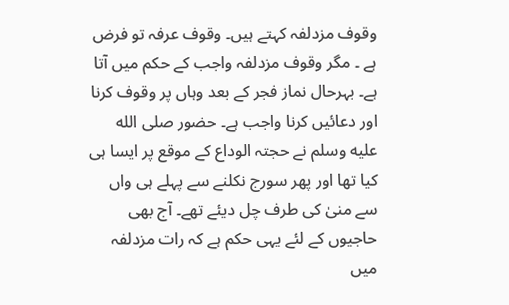وقوف مزدلفہ کہتے ہیں۔ وقوف عرفہ تو فرض ہے ۔ مگر وقوف مزدلفہ واجب کے حکم میں آتا ہے۔ بہرحال نماز فجر کے بعد وہاں پر وقوف کرنا اور دعائیں کرنا واجب ہے۔ حضور صلى الله عليه وسلم نے حجتہ الوداع کے موقع پر ایسا ہی کیا تھا اور پھر سورج نکلنے سے پہلے ہی واں سے منیٰ کی طرف چل دیئے تھے۔ آج بھی حاجیوں کے لئے یہی حکم ہے کہ رات مزدلفہ میں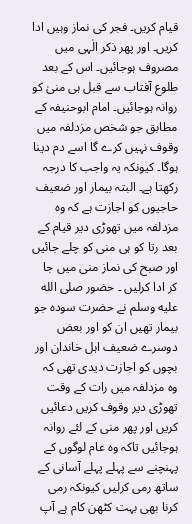قیام کریں۔ فجر کی نماز وہیں ادا کریں۔ اور پھر ذکر الٰہی میں مصروف ہوجائیں۔ اس کے بعد طلوع آفتاب سے قبل ہی منیٰ کو روانہ ہوجائیں۔ امام ابوحنیفہ کے مطابق جو شخص مزدلفہ میں وقوف نہیں کرے گا اسے دم دینا ہوگا۔ کیونکہ یہ واجب کا درجہ رکھتا ہے۔ البتہ بیمار اور ضعیف حاجیوں کو اجازت ہے کہ وہ مزدلفہ میں تھوڑی دیر قیام کے بعد رتا کو ہی منی کو چلے جائیں اور صبح کی نماز منی میں جا کر ادا کرلیں ۔ حضور صلى الله عليه وسلم نے حضرت سودہ جو بیمار تھیں ان کو اور بعض دوسرے ضعیف اہل خاندان اور بچوں کو اجازت دیدی تھی کہ وہ مزدلفہ میں رات کے وقت تھوڑی دیر وقوف کریں دعائیں کریں اور پھر منی کے لئے روانہ ہوجائیں تاکہ وہ عام لوگوں کے پہنچنے سے پہلے پہلے آسانی کے ساتھ رمی کرلیں کیونکہ رمی کرنا بھی بہت کٹھن کام ہے آپ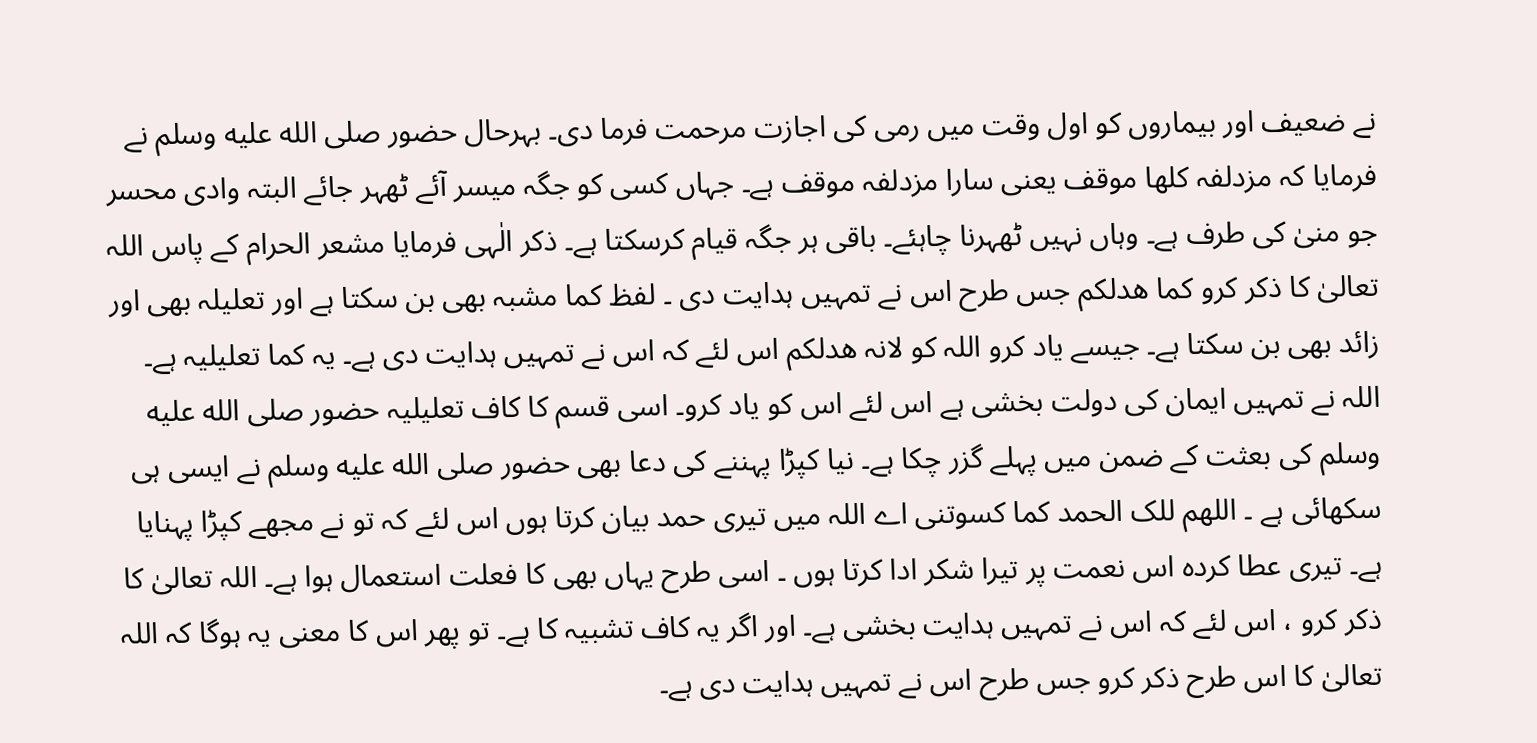نے ضعیف اور بیماروں کو اول وقت میں رمی کی اجازت مرحمت فرما دی۔ بہرحال حضور صلى الله عليه وسلم نے فرمایا کہ مزدلفہ کلھا موقف یعنی سارا مزدلفہ موقف ہے۔ جہاں کسی کو جگہ میسر آئے ٹھہر جائے البتہ وادی محسر جو منیٰ کی طرف ہے۔ وہاں نہیں ٹھہرنا چاہئے۔ باقی ہر جگہ قیام کرسکتا ہے۔ ذکر الٰہی فرمایا مشعر الحرام کے پاس اللہ تعالیٰ کا ذکر کرو کما ھدلکم جس طرح اس نے تمہیں ہدایت دی ۔ لفظ کما مشبہ بھی بن سکتا ہے اور تعلیلہ بھی اور زائد بھی بن سکتا ہے۔ جیسے یاد کرو اللہ کو لانہ ھدلکم اس لئے کہ اس نے تمہیں ہدایت دی ہے۔ یہ کما تعلیلیہ ہے۔ اللہ نے تمہیں ایمان کی دولت بخشی ہے اس لئے اس کو یاد کرو۔ اسی قسم کا کاف تعلیلیہ حضور صلى الله عليه وسلم کی بعثت کے ضمن میں پہلے گزر چکا ہے۔ نیا کپڑا پہننے کی دعا بھی حضور صلى الله عليه وسلم نے ایسی ہی سکھائی ہے ۔ اللھم للک الحمد کما کسوتنی اے اللہ میں تیری حمد بیان کرتا ہوں اس لئے کہ تو نے مجھے کپڑا پہنایا ہے۔ تیری عطا کردہ اس نعمت پر تیرا شکر ادا کرتا ہوں ۔ اسی طرح یہاں بھی کا فعلت استعمال ہوا ہے۔ اللہ تعالیٰ کا ذکر کرو ، اس لئے کہ اس نے تمہیں ہدایت بخشی ہے۔ اور اگر یہ کاف تشبیہ کا ہے۔ تو پھر اس کا معنی یہ ہوگا کہ اللہ تعالیٰ کا اس طرح ذکر کرو جس طرح اس نے تمہیں ہدایت دی ہے۔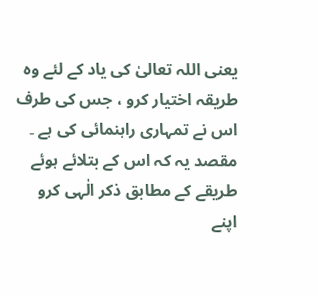یعنی اللہ تعالیٰ کی یاد کے لئے وہ طریقہ اختیار کرو ، جس کی طرف اس نے تمہاری راہنمائی کی ہے ۔ مقصد یہ کہ اس کے بتلائے ہوئے طریقے کے مطابق ذکر الٰہی کرو اپنے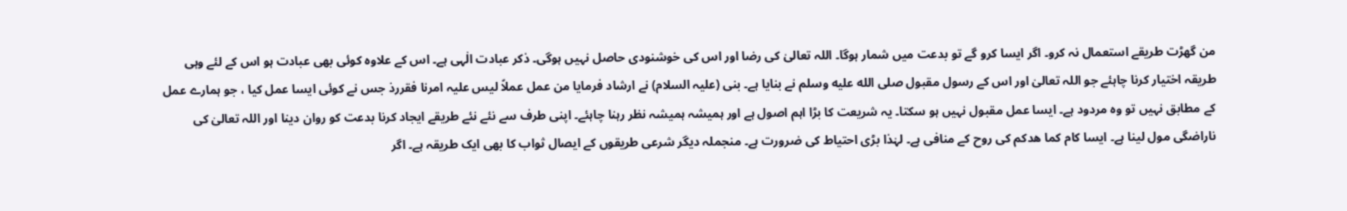من گھڑت طریقے استعمال نہ کرو۔ اگر ایسا کرو گے تو بدعت میں شمار ہوگا۔ اللہ تعالیٰ کی رضا اور اس کی خوشنودی حاصل نہیں ہوگی۔ ذکر عبادت الٰہی ہے۔ اس کے علاوہ کوئی بھی عبادت ہو اس کے لئے وہی طریقہ اختیار کرنا چاہئے جو اللہ تعالیٰ اور اس کے رسول مقبول صلى الله عليه وسلم نے بنایا ہے۔ بنی (علیہ السلام) نے ارشاد فرمایا من عمل عملاً لیس علیہ امرنا فقررذ جس نے کوئی ایسا عمل کیا ، جو ہمارے عمل کے مطابق نہیں تو وہ مردود ہے۔ ایسا عمل مقبول نہیں ہو سکتا۔ یہ شریعت کا بڑا اہم اصول ہے اور ہمیشہ ہمیشہ نظر رہنا چاہئے۔ اپنی طرف سے نئے نئے طریقے ایجاد کرنا بدعت کو روان دینا اور اللہ تعالیٰ کی ناراضگی مول لینا ہے۔ ایسا کام کما ھدکم کی روح کے منافی ہے۔ لہٰذا بڑی احتیاط کی ضرورت ہے۔ منجملہ دیگر شرعی طریقوں کے ایصال ثواب کا بھی ایک طریقہ ہے۔ اگر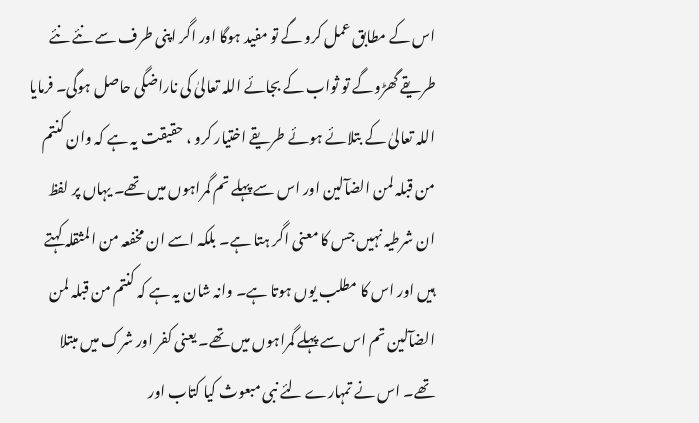اس کے مطابق عمل کرو گے تو مفید ہوگا اور اگر اپنی طرف سے نئے نئے طریقے گھڑوگے تو ثواب کے بجائے اللہ تعالیٰ کی ناراضگی حاصل ہوگی۔ فرمایا اللہ تعالیٰ کے بتلائے ہوئے طریقے اختیار کرو ، حقیقت یہ ہے کہ وان کنتم من قبلہ لمن الضآلین اور اس سے پہلے تم گمراہوں میں تھے۔ یہاں پر لفظ ان شرطیہ نہیں جس کا معنی اگر ہتا ہے۔ بلکہ اسے ان مخفعہ من المثقلہ کہتے ہیں اور اس کا مطلب یوں ہوتا ہے۔ وانہ شان یہ ہے کہ کنتم من قبلہ لمن الضآلین تم اس سے پہلے گمراہوں میں تھے۔ یعنی کفر اور شرک میں مبتلا تھے۔ اس نے تمہارے لئے نبی مبعوث کیا کتاب اور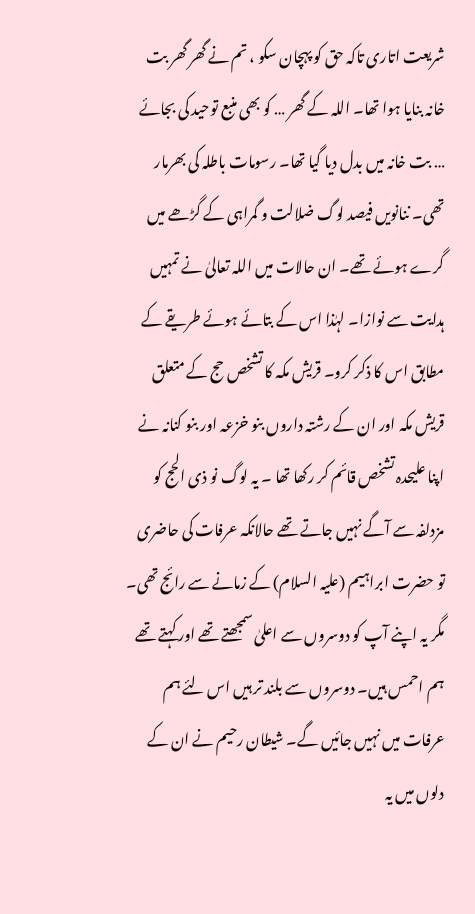شریعت اتاری تاکہ حق کو پہچان سکو ، تم نے گھر گھر بت خانہ بنایا ہوا تھا۔ اللہ کے گھر … کو بھی منبع توحید کی بجائے … بت خانہ میں بدل دیا گیا تھا۔ رسومات باطلہ کی بھرمار تھی۔ ننانویں فیصد لوگ ضلالت و گمراہی کے گڑھے میں گرے ہوئے تھے۔ ان حالات میں اللہ تعالیٰ نے تمہیں ہدایت سے نوازا۔ لہٰذا اس کے بتائے ہوئے طریقے کے مطابق اس کا ذکر کرو۔ قریش مکہ کا تشخص حج کے متعلق قریش مکہ اور ان کے رشتہ داروں بنو خزعہ اور بنو کنانہ نے اپنا علیحدہ تشخص قائم کر رکھا تھا ۔ یہ لوگ نو ذی الحج کو مزدلفہ سے آگے نہیں جاتے تھے حالانکہ عرفات کی حاضری تو حضرت ابراہیم (علیہ السلام) کے زمانے سے رائج تھی۔ مگر یہ اپنے آپ کو دوسروں سے اعلیٰ سمجھتے تھے اور کہتے تھے ہم احمس ہیں۔ دوسروں سے بلند تر ہیں اس لئے ہم عرفات میں نہیں جائیں گے۔ شیطان رحیم نے ان کے دلوں میں یہ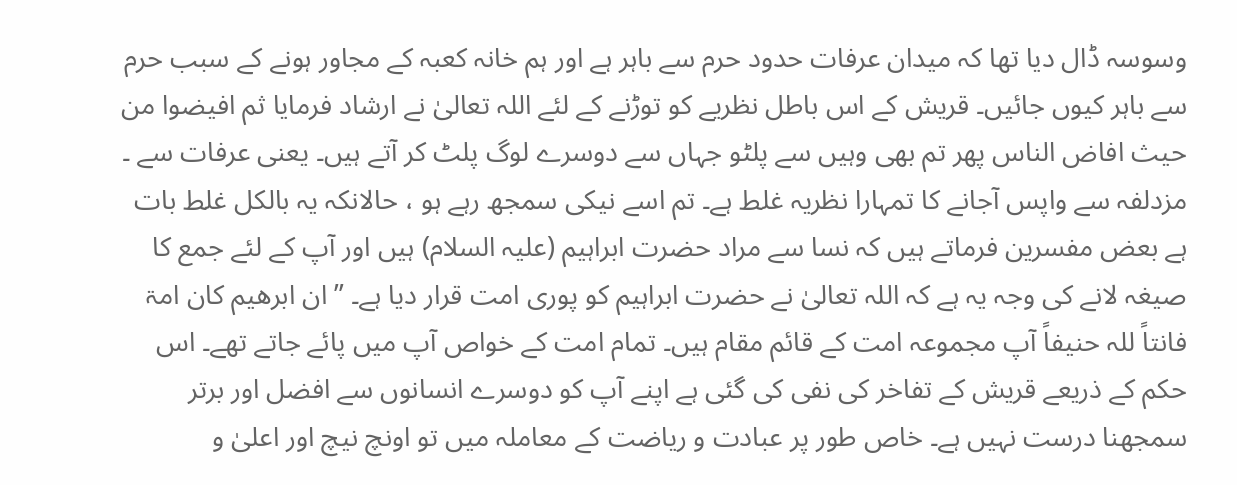وسوسہ ڈال دیا تھا کہ میدان عرفات حدود حرم سے باہر ہے اور ہم خانہ کعبہ کے مجاور ہونے کے سبب حرم سے باہر کیوں جائیں۔ قریش کے اس باطل نظریے کو توڑنے کے لئے اللہ تعالیٰ نے ارشاد فرمایا ثم افیضوا من حیث افاض الناس پھر تم بھی وہیں سے پلٹو جہاں سے دوسرے لوگ پلٹ کر آتے ہیں۔ یعنی عرفات سے ۔ مزدلفہ سے واپس آجانے کا تمہارا نظریہ غلط ہے۔ تم اسے نیکی سمجھ رہے ہو ، حالانکہ یہ بالکل غلط بات ہے بعض مفسرین فرماتے ہیں کہ نسا سے مراد حضرت ابراہیم (علیہ السلام) ہیں اور آپ کے لئے جمع کا صیغہ لانے کی وجہ یہ ہے کہ اللہ تعالیٰ نے حضرت ابراہیم کو پوری امت قرار دیا ہے۔ ” ان ابرھیم کان امۃ فانتاً للہ حنیفاً آپ مجموعہ امت کے قائم مقام ہیں۔ تمام امت کے خواص آپ میں پائے جاتے تھے۔ اس حکم کے ذریعے قریش کے تفاخر کی نفی کی گئی ہے اپنے آپ کو دوسرے انسانوں سے افضل اور برتر سمجھنا درست نہیں ہے۔ خاص طور پر عبادت و ریاضت کے معاملہ میں تو اونچ نیچ اور اعلیٰ و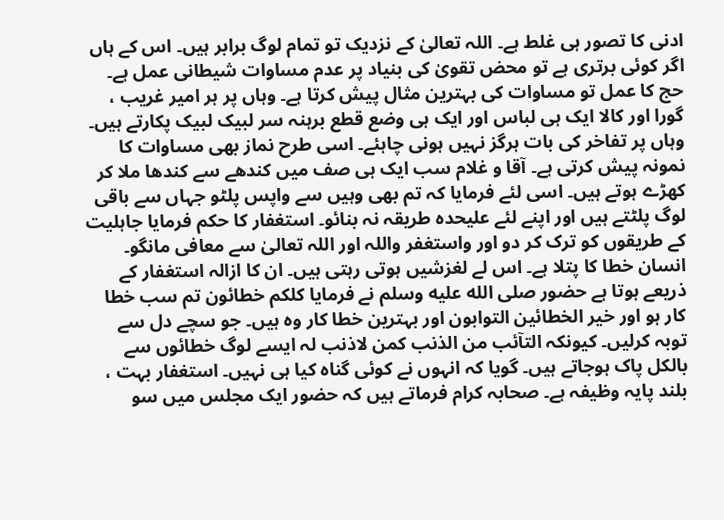ادنی کا تصور ہی غلط ہے۔ اللہ تعالیٰ کے نزدیک تو تمام لوگ برابر ہیں۔ اس کے ہاں اگر کوئی برتری ہے تو محض تقویٰ کی بنیاد پر عدم مساوات شیطانی عمل ہے۔ حج کا عمل تو مساوات کی بہترین مثال پیش کرتا ہے۔ وہاں پر ہر امیر غریب ، گورا اور کالا ایک ہی لباس اور ایک ہی وضع قطع برہنہ سر لبیک لبیک پکارتے ہیں۔ وہاں پر تفاخر کی بات ہرگز نہیں ہونی چاہئے۔ اسی طرح نماز بھی مساوات کا نمونہ پیش کرتی ہے۔ آقا و غلام سب ایک ہی صف میں کندھے سے کندھا ملا کر کھڑے ہوتے ہیں۔ اسی لئے فرمایا کہ تم بھی وہیں سے واپس پلٹو جہاں سے باقی لوگ پلٹتے ہیں اور اپنے لئے علیحدہ طریقہ نہ بنائو۔ استغفار کا حکم فرمایا جاہلیت کے طریقوں کو ترک کر دو اور واستغفر واللہ اور اللہ تعالیٰ سے معافی مانگو۔ انسان خطا کا پتلا ہے۔ اس لے لغزشیں ہوتی رہتی ہیں۔ ان کا ازالہ استغفار کے ذریعے ہوتا ہے حضور صلى الله عليه وسلم نے فرمایا کلکم خطائون تم سب خطا کار ہو اور خیر الخطائین التوابون اور بہترین خطا کار وہ ہیں۔ جو سچے دل سے توبہ کرلیں۔ کیونکہ التآئب من الذنب کمن لاذنب لہ ایسے لوگ خطائوں سے بالکل پاک ہوجاتے ہیں۔ گویا کہ انہوں نے کوئی گناہ کیا ہی نہیں۔ استغفار بہت ، بلند پایہ وظیفہ ہے۔ صحابہ کرام فرماتے ہیں کہ حضور ایک مجلس میں سو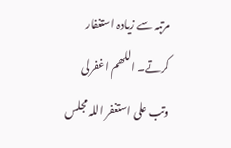مرتبہ سے زیادہ استغفار کرتے۔ اللھم اغفرلی وتب علی استغفر اللہ مجلس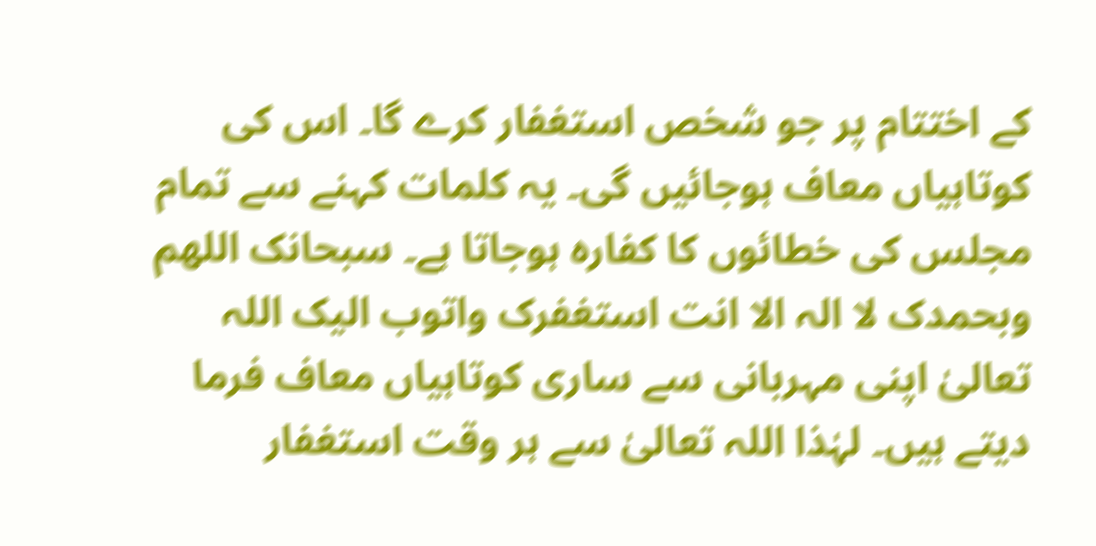کے اختتام پر جو شخص استغفار کرے گا۔ اس کی کوتاہیاں معاف ہوجائیں گی۔ یہ کلمات کہنے سے تمام مجلس کی خطائوں کا کفارہ ہوجاتا ہے۔ سبحانک اللھم وبحمدک لا الہ الا انت استغفرک واتوب الیک اللہ تعالیٰ اپنی مہربانی سے ساری کوتاہیاں معاف فرما دیتے ہیں۔ لہٰذا اللہ تعالیٰ سے ہر وقت استغفار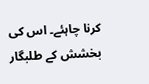کرنا چاہئے۔ اس کی بخشش کے طلبگار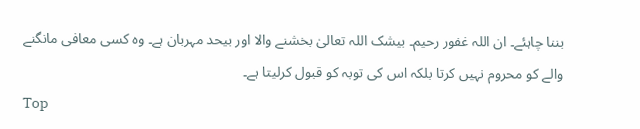بننا چاہئے۔ ان اللہ غفور رحیم۔ بیشک اللہ تعالیٰ بخشنے والا اور بیحد مہربان ہے۔ وہ کسی معافی مانگنے والے کو محروم نہیں کرتا بلکہ اس کی توبہ کو قبول کرلیتا ہے۔
Top